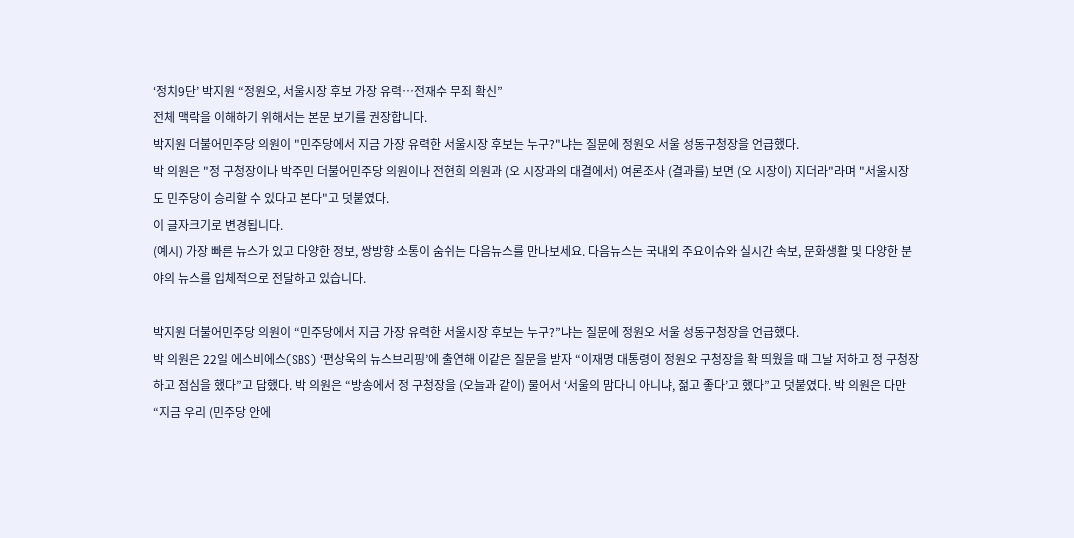‘정치9단’ 박지원 “정원오, 서울시장 후보 가장 유력…전재수 무죄 확신”
전체 맥락을 이해하기 위해서는 본문 보기를 권장합니다.
박지원 더불어민주당 의원이 "민주당에서 지금 가장 유력한 서울시장 후보는 누구?"냐는 질문에 정원오 서울 성동구청장을 언급했다.
박 의원은 "정 구청장이나 박주민 더불어민주당 의원이나 전현희 의원과 (오 시장과의 대결에서) 여론조사 (결과를) 보면 (오 시장이) 지더라"라며 "서울시장도 민주당이 승리할 수 있다고 본다"고 덧붙였다.
이 글자크기로 변경됩니다.
(예시) 가장 빠른 뉴스가 있고 다양한 정보, 쌍방향 소통이 숨쉬는 다음뉴스를 만나보세요. 다음뉴스는 국내외 주요이슈와 실시간 속보, 문화생활 및 다양한 분야의 뉴스를 입체적으로 전달하고 있습니다.

박지원 더불어민주당 의원이 “민주당에서 지금 가장 유력한 서울시장 후보는 누구?”냐는 질문에 정원오 서울 성동구청장을 언급했다.
박 의원은 22일 에스비에스(SBS) ‘편상욱의 뉴스브리핑’에 출연해 이같은 질문을 받자 “이재명 대통령이 정원오 구청장을 확 띄웠을 때 그날 저하고 정 구청장하고 점심을 했다”고 답했다. 박 의원은 “방송에서 정 구청장을 (오늘과 같이) 물어서 ‘서울의 맘다니 아니냐, 젊고 좋다’고 했다”고 덧붙였다. 박 의원은 다만 “지금 우리 (민주당 안에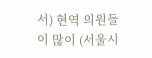서) 현역 의원들이 많이 (서울시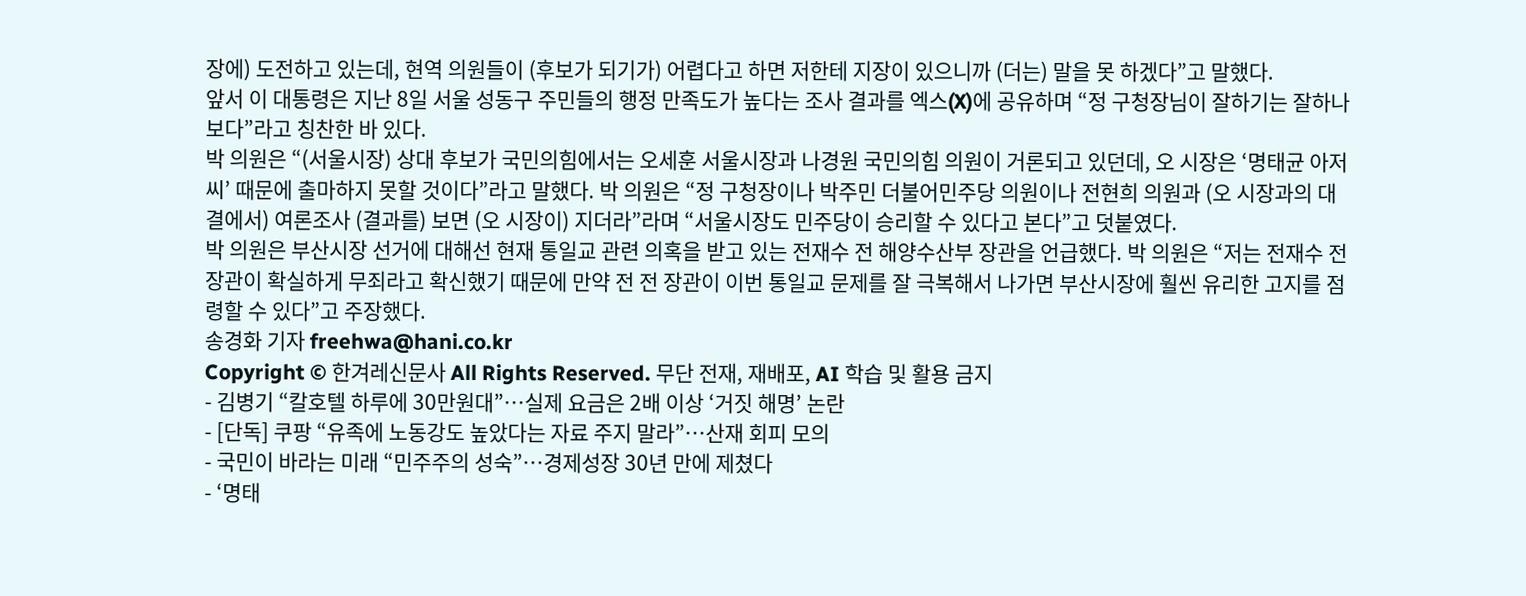장에) 도전하고 있는데, 현역 의원들이 (후보가 되기가) 어렵다고 하면 저한테 지장이 있으니까 (더는) 말을 못 하겠다”고 말했다.
앞서 이 대통령은 지난 8일 서울 성동구 주민들의 행정 만족도가 높다는 조사 결과를 엑스(X)에 공유하며 “정 구청장님이 잘하기는 잘하나 보다”라고 칭찬한 바 있다.
박 의원은 “(서울시장) 상대 후보가 국민의힘에서는 오세훈 서울시장과 나경원 국민의힘 의원이 거론되고 있던데, 오 시장은 ‘명태균 아저씨’ 때문에 출마하지 못할 것이다”라고 말했다. 박 의원은 “정 구청장이나 박주민 더불어민주당 의원이나 전현희 의원과 (오 시장과의 대결에서) 여론조사 (결과를) 보면 (오 시장이) 지더라”라며 “서울시장도 민주당이 승리할 수 있다고 본다”고 덧붙였다.
박 의원은 부산시장 선거에 대해선 현재 통일교 관련 의혹을 받고 있는 전재수 전 해양수산부 장관을 언급했다. 박 의원은 “저는 전재수 전 장관이 확실하게 무죄라고 확신했기 때문에 만약 전 전 장관이 이번 통일교 문제를 잘 극복해서 나가면 부산시장에 훨씬 유리한 고지를 점령할 수 있다”고 주장했다.
송경화 기자 freehwa@hani.co.kr
Copyright © 한겨레신문사 All Rights Reserved. 무단 전재, 재배포, AI 학습 및 활용 금지
- 김병기 “칼호텔 하루에 30만원대”…실제 요금은 2배 이상 ‘거짓 해명’ 논란
- [단독] 쿠팡 “유족에 노동강도 높았다는 자료 주지 말라”…산재 회피 모의
- 국민이 바라는 미래 “민주주의 성숙”…경제성장 30년 만에 제쳤다
- ‘명태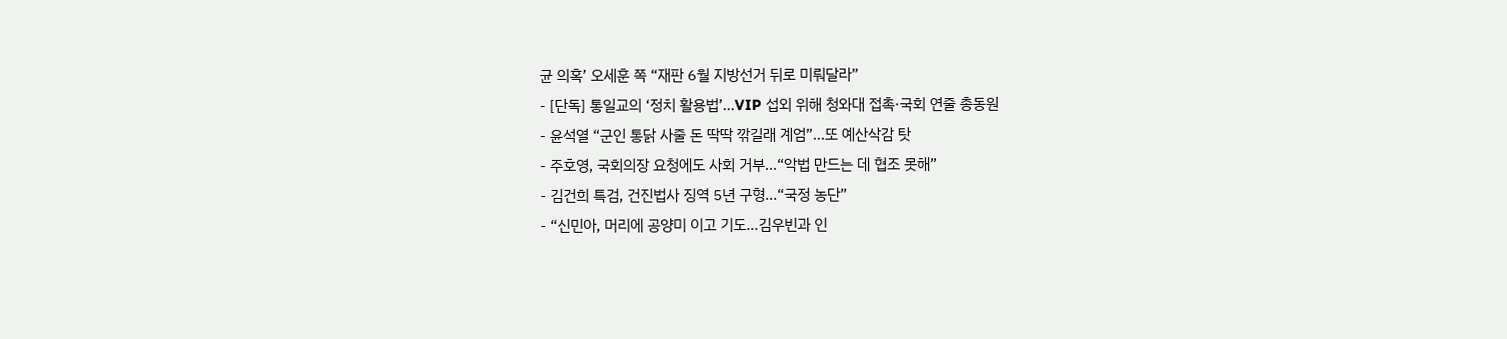균 의혹’ 오세훈 쪽 “재판 6월 지방선거 뒤로 미뤄달라”
- [단독] 통일교의 ‘정치 활용법’…VIP 섭외 위해 청와대 접촉·국회 연줄 총동원
- 윤석열 “군인 통닭 사줄 돈 딱딱 깎길래 계엄”…또 예산삭감 탓
- 주호영, 국회의장 요청에도 사회 거부…“악법 만드는 데 협조 못해”
- 김건희 특검, 건진법사 징역 5년 구형…“국정 농단”
- “신민아, 머리에 공양미 이고 기도…김우빈과 인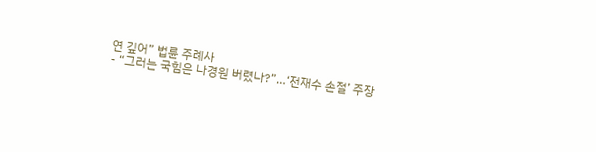연 깊어” 법륜 주례사
- “그러는 국힘은 나경원 버렸나?”…‘전재수 손절’ 주장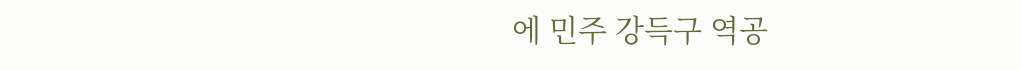에 민주 강득구 역공